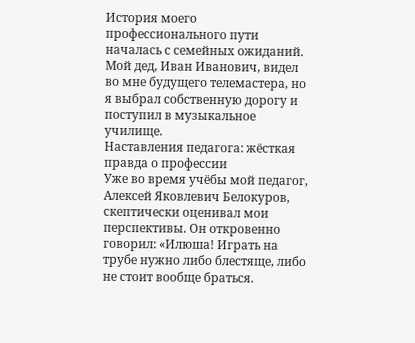История моего профессионального пути началась с семейных ожиданий. Мой дед, Иван Иванович, видел во мне будущего телемастера, но я выбрал собственную дорогу и поступил в музыкальное училище.
Наставления педагога: жёсткая правда о профессии
Уже во время учёбы мой педагог, Алексей Яковлевич Белокуров, скептически оценивал мои перспективы. Он откровенно говорил: «Илюша! Играть на трубе нужно либо блестяще, либо не стоит вообще браться.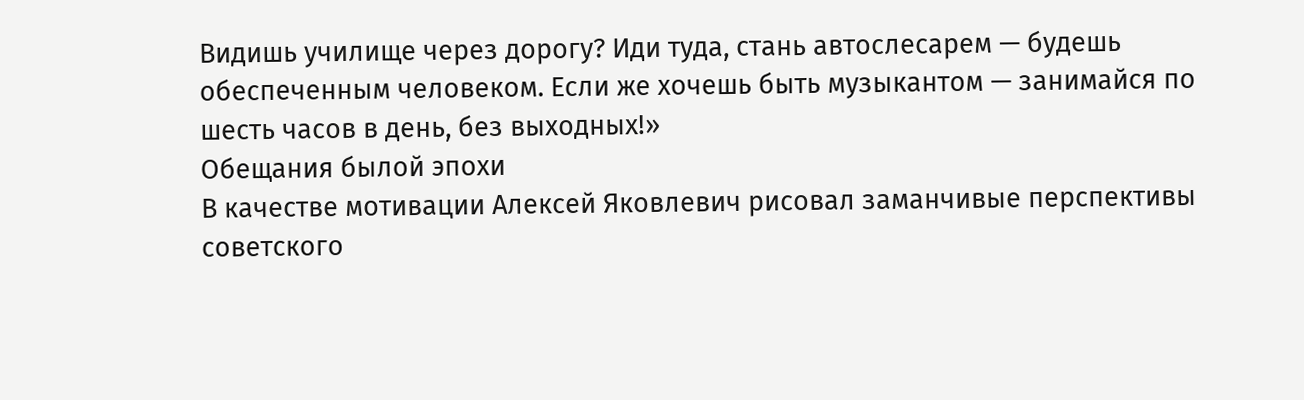Видишь училище через дорогу? Иди туда, стань автослесарем — будешь обеспеченным человеком. Если же хочешь быть музыкантом — занимайся по шесть часов в день, без выходных!»
Обещания былой эпохи
В качестве мотивации Алексей Яковлевич рисовал заманчивые перспективы советского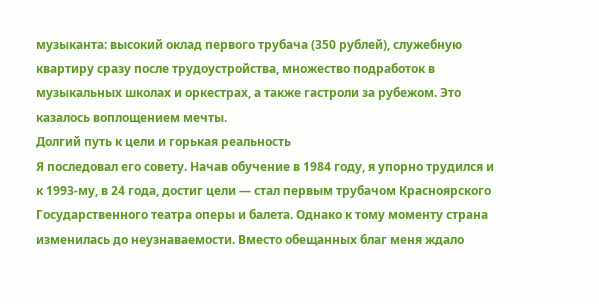музыканта: высокий оклад первого трубача (350 рублей), служебную квартиру сразу после трудоустройства, множество подработок в музыкальных школах и оркестрах, а также гастроли за рубежом. Это казалось воплощением мечты.
Долгий путь к цели и горькая реальность
Я последовал его совету. Начав обучение в 1984 году, я упорно трудился и к 1993-му, в 24 года, достиг цели — стал первым трубачом Красноярского Государственного театра оперы и балета. Однако к тому моменту страна изменилась до неузнаваемости. Вместо обещанных благ меня ждало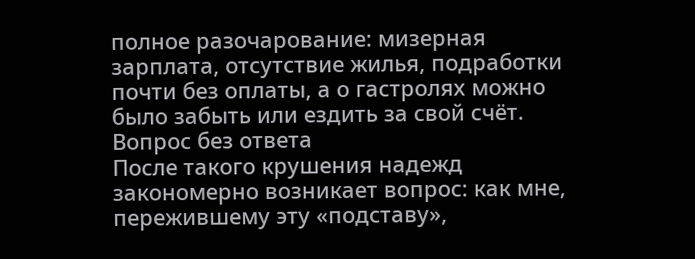полное разочарование: мизерная зарплата, отсутствие жилья, подработки почти без оплаты, а о гастролях можно было забыть или ездить за свой счёт.
Вопрос без ответа
После такого крушения надежд закономерно возникает вопрос: как мне, пережившему эту «подставу»,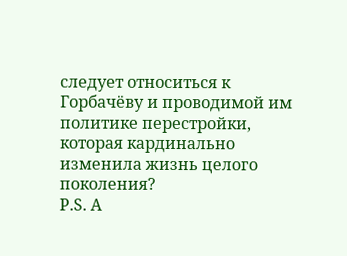следует относиться к Горбачёву и проводимой им политике перестройки, которая кардинально изменила жизнь целого поколения?
P.S. А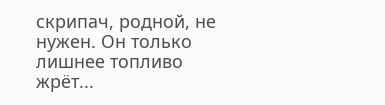скрипач, родной, не нужен. Он только лишнее топливо жрёт...